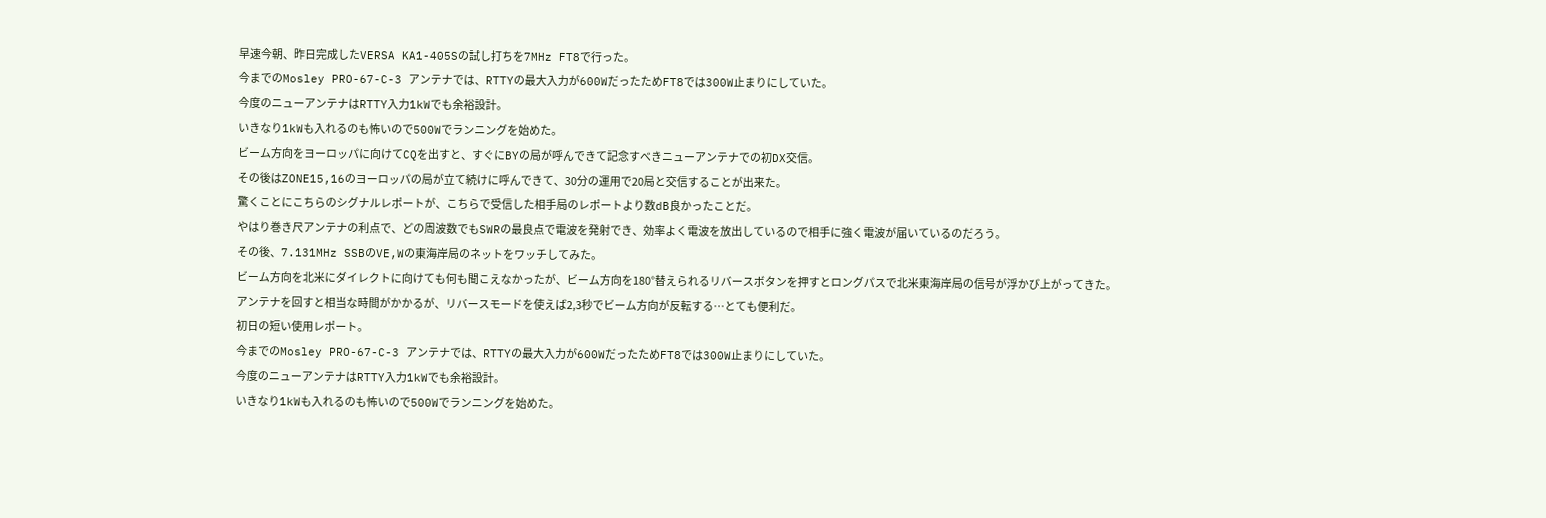早速今朝、昨日完成したVERSA KA1-405Sの試し打ちを7MHz FT8で行った。
今までのMosley PRO-67-C-3 アンテナでは、RTTYの最大入力が600WだったためFT8では300W止まりにしていた。
今度のニューアンテナはRTTY入力1kWでも余裕設計。
いきなり1kWも入れるのも怖いので500Wでランニングを始めた。
ビーム方向をヨーロッパに向けてCQを出すと、すぐにBYの局が呼んできて記念すべきニューアンテナでの初DX交信。
その後はZONE15,16のヨーロッパの局が立て続けに呼んできて、30分の運用で20局と交信することが出来た。
驚くことにこちらのシグナルレポートが、こちらで受信した相手局のレポートより数dB良かったことだ。
やはり巻き尺アンテナの利点で、どの周波数でもSWRの最良点で電波を発射でき、効率よく電波を放出しているので相手に強く電波が届いているのだろう。
その後、7.131MHz SSBのVE,Wの東海岸局のネットをワッチしてみた。
ビーム方向を北米にダイレクトに向けても何も聞こえなかったが、ビーム方向を180°替えられるリバースボタンを押すとロングパスで北米東海岸局の信号が浮かび上がってきた。
アンテナを回すと相当な時間がかかるが、リバースモードを使えば2,3秒でビーム方向が反転する…とても便利だ。
初日の短い使用レポート。
今までのMosley PRO-67-C-3 アンテナでは、RTTYの最大入力が600WだったためFT8では300W止まりにしていた。
今度のニューアンテナはRTTY入力1kWでも余裕設計。
いきなり1kWも入れるのも怖いので500Wでランニングを始めた。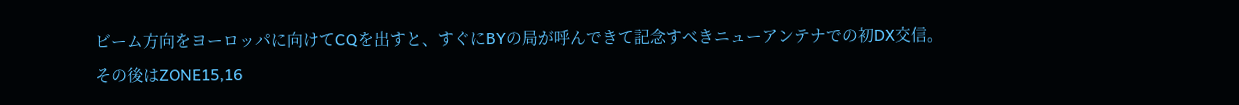ビーム方向をヨーロッパに向けてCQを出すと、すぐにBYの局が呼んできて記念すべきニューアンテナでの初DX交信。
その後はZONE15,16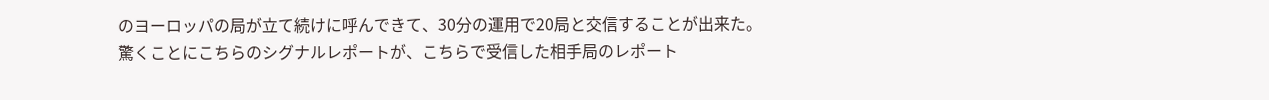のヨーロッパの局が立て続けに呼んできて、30分の運用で20局と交信することが出来た。
驚くことにこちらのシグナルレポートが、こちらで受信した相手局のレポート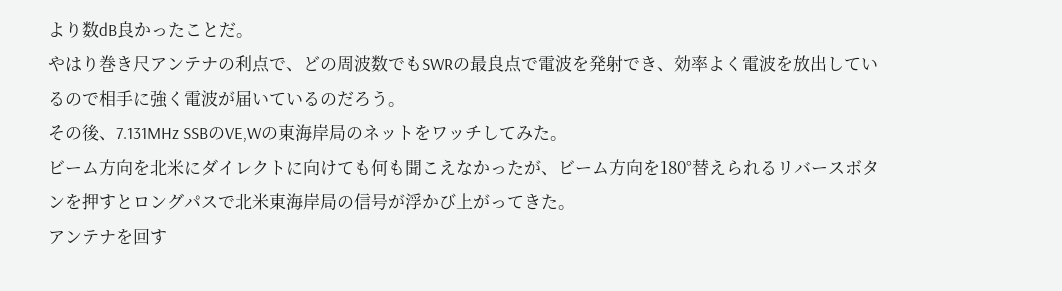より数dB良かったことだ。
やはり巻き尺アンテナの利点で、どの周波数でもSWRの最良点で電波を発射でき、効率よく電波を放出しているので相手に強く電波が届いているのだろう。
その後、7.131MHz SSBのVE,Wの東海岸局のネットをワッチしてみた。
ビーム方向を北米にダイレクトに向けても何も聞こえなかったが、ビーム方向を180°替えられるリバースボタンを押すとロングパスで北米東海岸局の信号が浮かび上がってきた。
アンテナを回す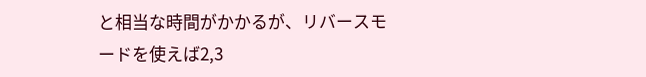と相当な時間がかかるが、リバースモードを使えば2,3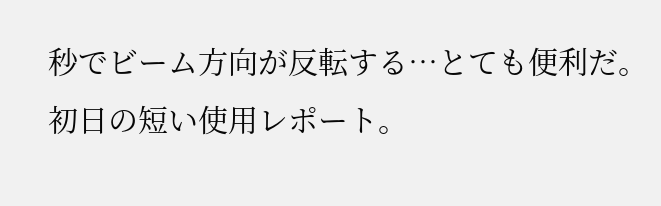秒でビーム方向が反転する…とても便利だ。
初日の短い使用レポート。